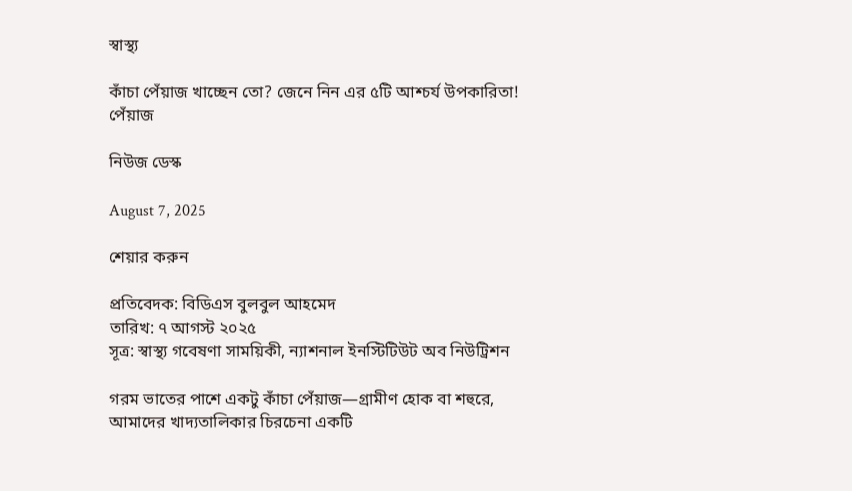স্বাস্থ্য

কাঁচা পেঁয়াজ খাচ্ছেন তো? জেনে নিন এর ৫টি আশ্চর্য উপকারিতা!
পেঁয়াজ

নিউজ ডেস্ক

August 7, 2025

শেয়ার করুন

প্রতিবেদক: বিডিএস বুলবুল আহমেদ
তারিখ: ৭ আগস্ট ২০২৫
সূত্র: স্বাস্থ্য গবেষণা সাময়িকী, ন্যাশনাল ইনস্টিটিউট অব নিউট্রিশন

গরম ভাতের পাশে একটু কাঁচা পেঁয়াজ—গ্রামীণ হোক বা শহুরে, আমাদের খাদ্যতালিকার চিরচেনা একটি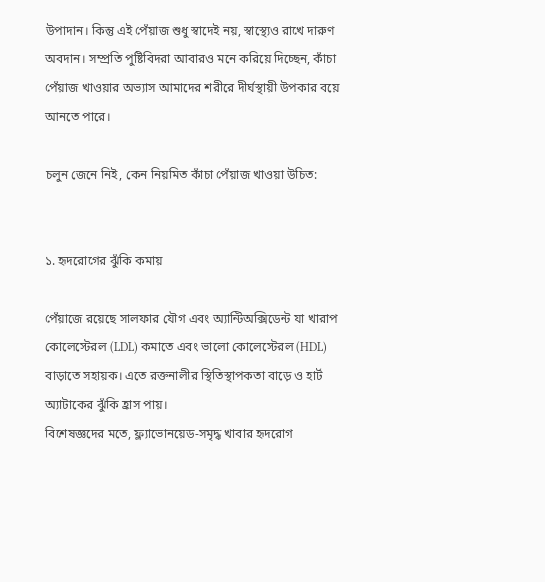উপাদান। কিন্তু এই পেঁয়াজ শুধু স্বাদেই নয়, স্বাস্থ্যেও রাখে দারুণ অবদান। সম্প্রতি পুষ্টিবিদরা আবারও মনে করিয়ে দিচ্ছেন, কাঁচা পেঁয়াজ খাওয়ার অভ্যাস আমাদের শরীরে দীর্ঘস্থায়ী উপকার বয়ে আনতে পারে।

চলুন জেনে নিই, কেন নিয়মিত কাঁচা পেঁয়াজ খাওয়া উচিত:


১. হৃদরোগের ঝুঁকি কমায়

পেঁয়াজে রয়েছে সালফার যৌগ এবং অ্যান্টিঅক্সিডেন্ট যা খারাপ কোলেস্টেরল (LDL) কমাতে এবং ভালো কোলেস্টেরল (HDL) বাড়াতে সহায়ক। এতে রক্তনালীর স্থিতিস্থাপকতা বাড়ে ও হার্ট অ্যাটাকের ঝুঁকি হ্রাস পায়।
বিশেষজ্ঞদের মতে, ফ্ল্যাভোনয়েড-সমৃদ্ধ খাবার হৃদরোগ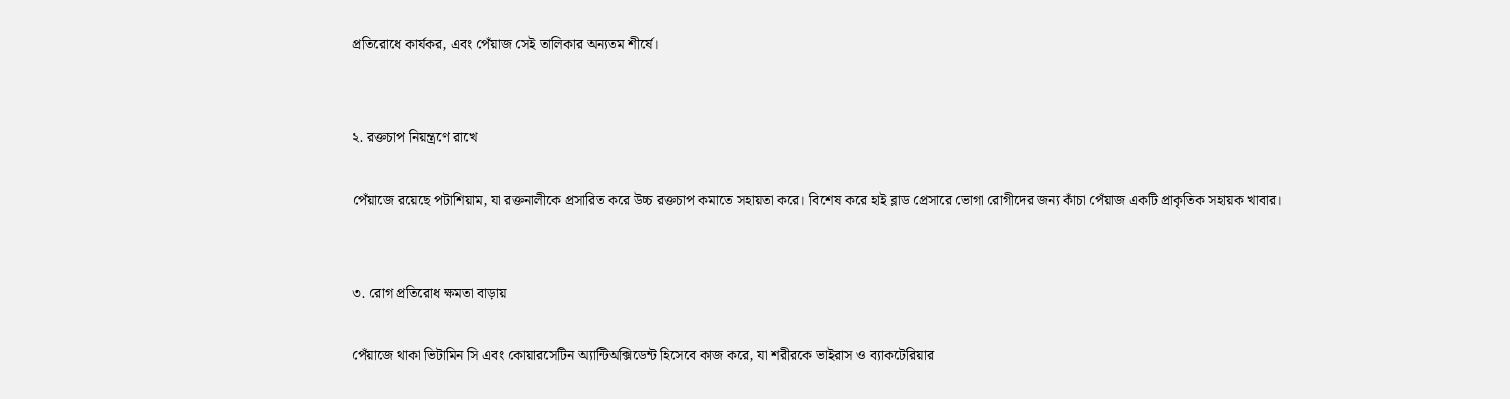প্রতিরোধে কার্যকর, এবং পেঁয়াজ সেই তালিকার অন্যতম শীর্ষে।


২. রক্তচাপ নিয়ন্ত্রণে রাখে

পেঁয়াজে রয়েছে পটাশিয়াম, যা রক্তনালীকে প্রসারিত করে উচ্চ রক্তচাপ কমাতে সহায়তা করে। বিশেষ করে হাই ব্লাড প্রেসারে ভোগা রোগীদের জন্য কাঁচা পেঁয়াজ একটি প্রাকৃতিক সহায়ক খাবার।


৩. রোগ প্রতিরোধ ক্ষমতা বাড়ায়

পেঁয়াজে থাকা ভিটামিন সি এবং কোয়ারসেটিন অ্যান্টিঅক্সিডেন্ট হিসেবে কাজ করে, যা শরীরকে ভাইরাস ও ব্যাকটেরিয়ার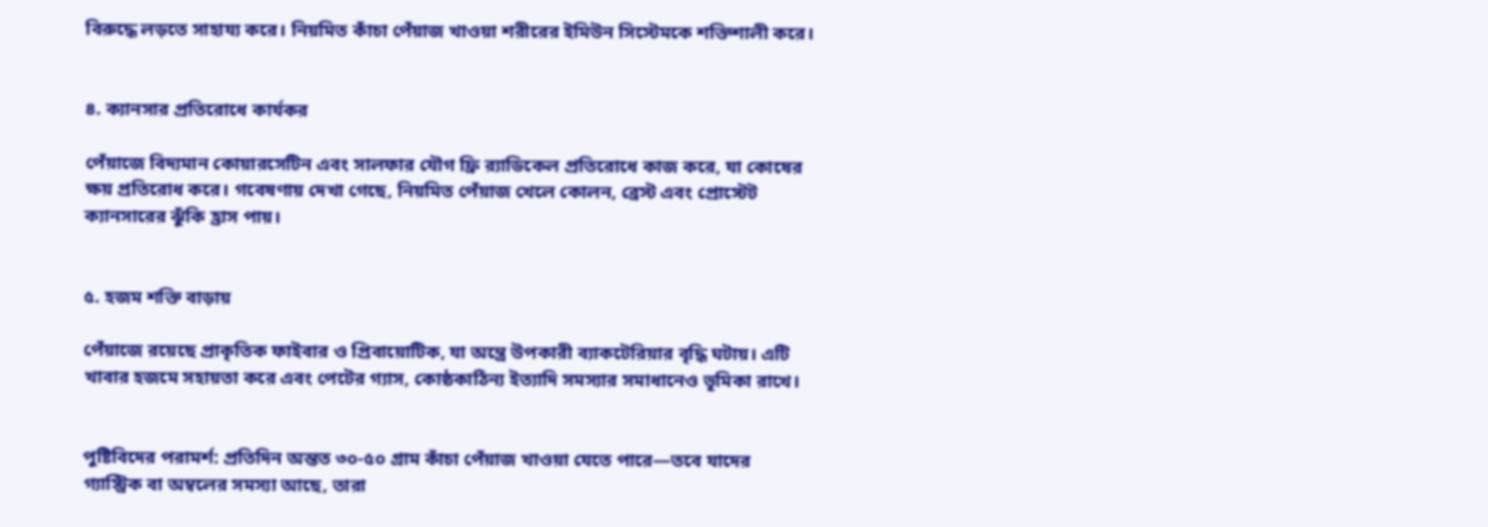বিরুদ্ধে লড়তে সাহায্য করে। নিয়মিত কাঁচা পেঁয়াজ খাওয়া শরীরের ইমিউন সিস্টেমকে শক্তিশালী করে।


৪. ক্যানসার প্রতিরোধে কার্যকর

পেঁয়াজে বিদ্যমান কোয়ারসেটিন এবং সালফার যৌগ ফ্রি র‍্যাডিকেল প্রতিরোধে কাজ করে, যা কোষের ক্ষয় প্রতিরোধ করে। গবেষণায় দেখা গেছে, নিয়মিত পেঁয়াজ খেলে কোলন, ব্রেস্ট এবং প্রোস্টেট ক্যানসারের ঝুঁকি হ্রাস পায়।


৫. হজম শক্তি বাড়ায়

পেঁয়াজে রয়েছে প্রাকৃতিক ফাইবার ও প্রিবায়োটিক, যা অন্ত্রে উপকারী ব্যাকটেরিয়ার বৃদ্ধি ঘটায়। এটি খাবার হজমে সহায়তা করে এবং পেটের গ্যাস, কোষ্ঠকাঠিন্য ইত্যাদি সমস্যার সমাধানেও ভূমিকা রাখে।


পুষ্টিবিদের পরামর্শ: প্রতিদিন অন্তত ৩০-৫০ গ্রাম কাঁচা পেঁয়াজ খাওয়া যেতে পারে—তবে যাদের গ্যাস্ট্রিক বা অম্বলের সমস্যা আছে, তারা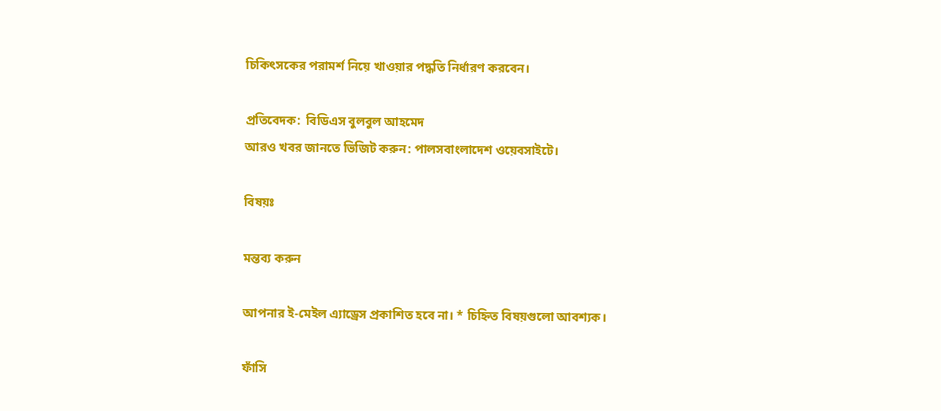চিকিৎসকের পরামর্শ নিয়ে খাওয়ার পদ্ধতি নির্ধারণ করবেন।

প্রতিবেদক:  বিডিএস বুলবুল আহমেদ
আরও খবর জানতে ভিজিট করুন: পালসবাংলাদেশ ওয়েবসাইটে।

বিষয়ঃ

মন্তব্য করুন

আপনার ই-মেইল এ্যাড্রেস প্রকাশিত হবে না। * চিহ্নিত বিষয়গুলো আবশ্যক।

ফাঁসি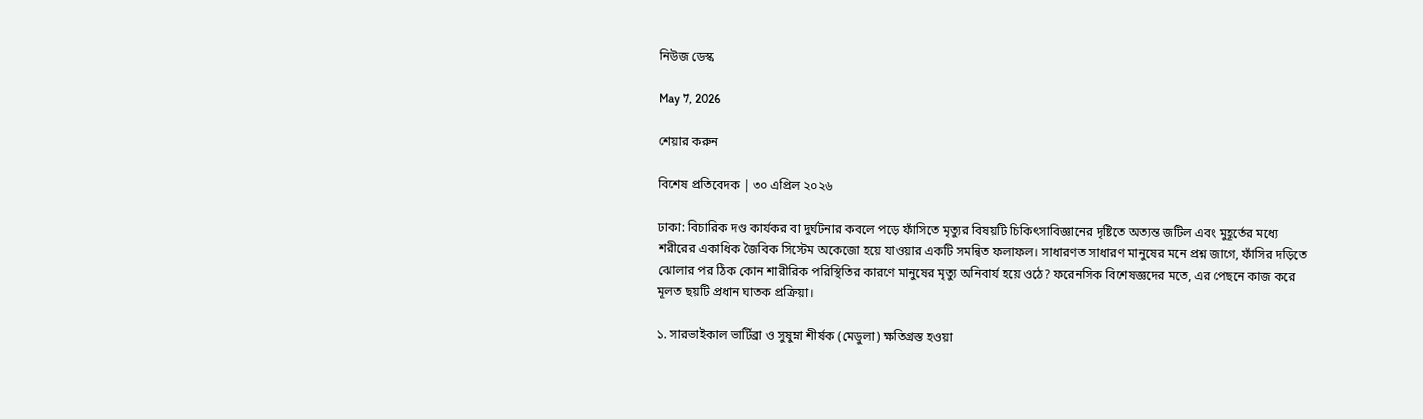নিউজ ডেস্ক

May 7, 2026

শেয়ার করুন

বিশেষ প্রতিবেদক | ৩০ এপ্রিল ২০২৬

ঢাকা: বিচারিক দণ্ড কার্যকর বা দুর্ঘটনার কবলে পড়ে ফাঁসিতে মৃত্যুর বিষয়টি চিকিৎসাবিজ্ঞানের দৃষ্টিতে অত্যন্ত জটিল এবং মুহূর্তের মধ্যে শরীরের একাধিক জৈবিক সিস্টেম অকেজো হয়ে যাওয়ার একটি সমন্বিত ফলাফল। সাধারণত সাধারণ মানুষের মনে প্রশ্ন জাগে, ফাঁসির দড়িতে ঝোলার পর ঠিক কোন শারীরিক পরিস্থিতির কারণে মানুষের মৃত্যু অনিবার্য হয়ে ওঠে? ফরেনসিক বিশেষজ্ঞদের মতে, এর পেছনে কাজ করে মূলত ছয়টি প্রধান ঘাতক প্রক্রিয়া।

১. সারভাইকাল ভার্টিব্রা ও সুষুম্না শীর্ষক (মেডুলা) ক্ষতিগ্রস্ত হওয়া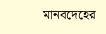মানবদেহের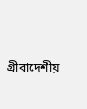গ্রীবাদেশীয়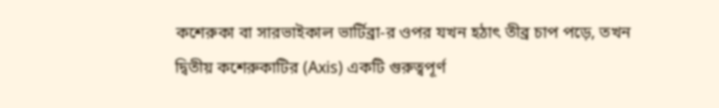কশেরুকা বা সারভাইকাল ভার্টিব্রা-র ওপর যখন হঠাৎ তীব্র চাপ পড়ে, তখন দ্বিতীয় কশেরুকাটির (Axis) একটি গুরুত্বপূর্ণ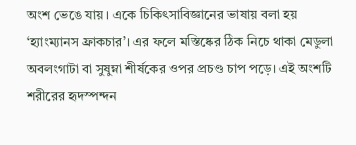অংশ ভেঙে যায়। একে চিকিৎসাবিজ্ঞানের ভাষায় বলা হয় ‘হ্যাংম্যানস ফ্রাকচার’। এর ফলে মস্তিষ্কের ঠিক নিচে থাকা মেডুলা অবলংগাটা বা সুষুম্না শীর্ষকের ওপর প্রচণ্ড চাপ পড়ে। এই অংশটি শরীরের হৃদস্পন্দন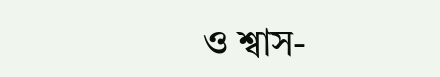ও শ্বাস-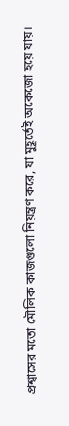প্রশ্বাসের মতো মৌলিক কাজগুলো নিয়ন্ত্রণ করে, যা মুহূর্তেই অকেজো হয়ে যায়।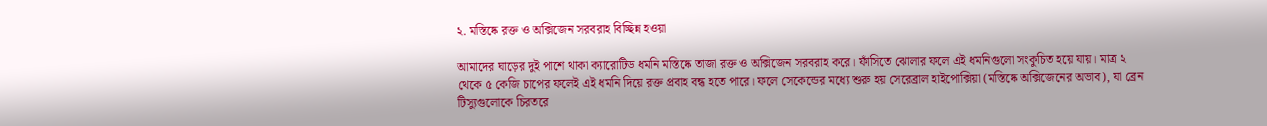২. মস্তিষ্কে রক্ত ও অক্সিজেন সরবরাহ বিচ্ছিন্ন হওয়া

আমাদের ঘাড়ের দুই পাশে থাকা ক্যারোটিড ধমনি মস্তিষ্কে তাজা রক্ত ও অক্সিজেন সরবরাহ করে। ফাঁসিতে ঝোলার ফলে এই ধমনিগুলো সংকুচিত হয়ে যায়। মাত্র ২ থেকে ৫ কেজি চাপের ফলেই এই ধমনি দিয়ে রক্ত প্রবাহ বন্ধ হতে পারে। ফলে সেকেন্ডের মধ্যে শুরু হয় সেরেব্রাল হাইপোক্সিয়া (মস্তিষ্কে অক্সিজেনের অভাব), যা ব্রেন টিস্যুগুলোকে চিরতরে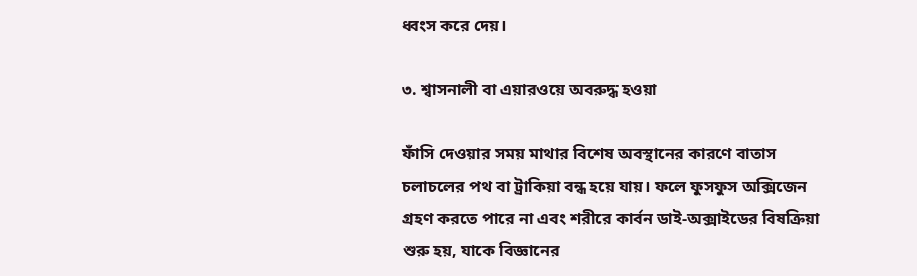ধ্বংস করে দেয়।

৩. শ্বাসনালী বা এয়ারওয়ে অবরুদ্ধ হওয়া

ফাঁসি দেওয়ার সময় মাথার বিশেষ অবস্থানের কারণে বাতাস চলাচলের পথ বা ট্রাকিয়া বন্ধ হয়ে যায়। ফলে ফুসফুস অক্সিজেন গ্রহণ করতে পারে না এবং শরীরে কার্বন ডাই-অক্সাইডের বিষক্রিয়া শুরু হয়, যাকে বিজ্ঞানের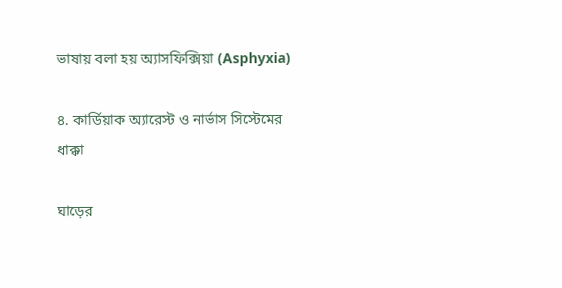ভাষায় বলা হয় অ্যাসফিক্সিয়া (Asphyxia)

৪. কার্ডিয়াক অ্যারেস্ট ও নার্ভাস সিস্টেমের ধাক্কা

ঘাড়ের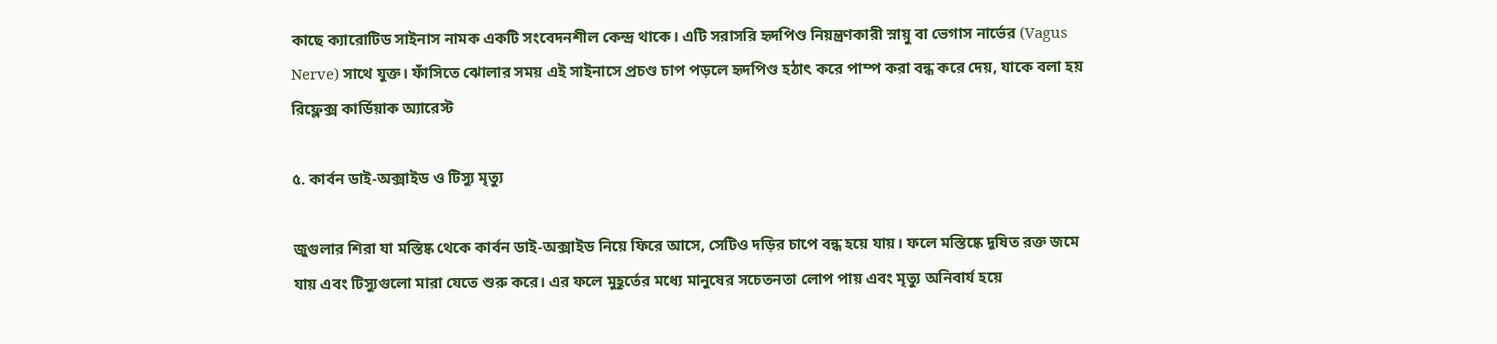কাছে ক্যারোটিড সাইনাস নামক একটি সংবেদনশীল কেন্দ্র থাকে। এটি সরাসরি হৃদপিণ্ড নিয়ন্ত্রণকারী স্নায়ু বা ভেগাস নার্ভের (Vagus Nerve) সাথে যুক্ত। ফাঁসিতে ঝোলার সময় এই সাইনাসে প্রচণ্ড চাপ পড়লে হৃদপিণ্ড হঠাৎ করে পাম্প করা বন্ধ করে দেয়, যাকে বলা হয় রিফ্লেক্স কার্ডিয়াক অ্যারেস্ট

৫. কার্বন ডাই-অক্সাইড ও টিস্যু মৃত্যু

জুগুলার শিরা যা মস্তিষ্ক থেকে কার্বন ডাই-অক্সাইড নিয়ে ফিরে আসে, সেটিও দড়ির চাপে বন্ধ হয়ে যায়। ফলে মস্তিষ্কে দূষিত রক্ত জমে যায় এবং টিস্যুগুলো মারা যেতে শুরু করে। এর ফলে মুহূর্তের মধ্যে মানুষের সচেতনতা লোপ পায় এবং মৃত্যু অনিবার্য হয়ে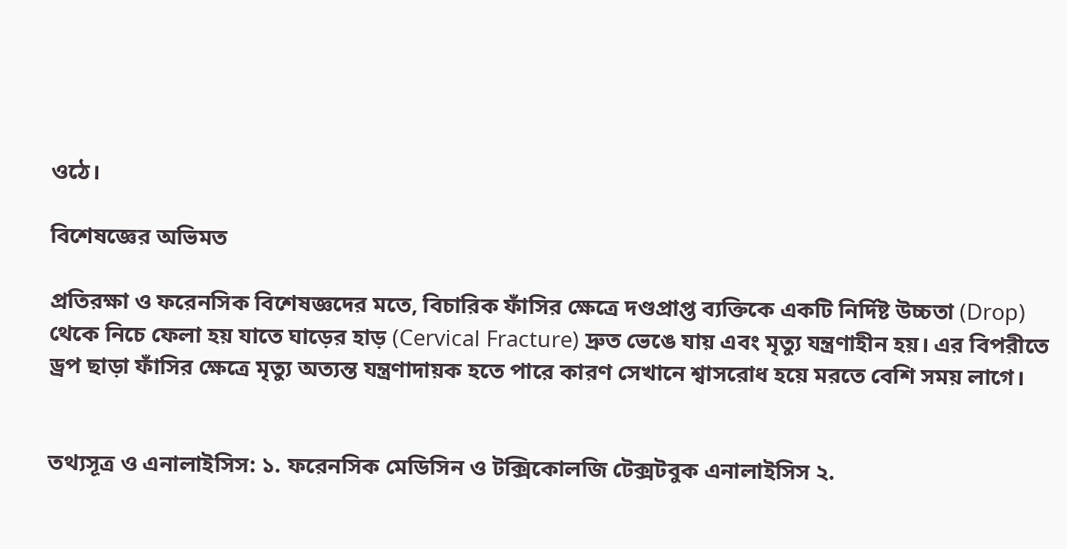ওঠে।

বিশেষজ্ঞের অভিমত

প্রতিরক্ষা ও ফরেনসিক বিশেষজ্ঞদের মতে, বিচারিক ফাঁসির ক্ষেত্রে দণ্ডপ্রাপ্ত ব্যক্তিকে একটি নির্দিষ্ট উচ্চতা (Drop) থেকে নিচে ফেলা হয় যাতে ঘাড়ের হাড় (Cervical Fracture) দ্রুত ভেঙে যায় এবং মৃত্যু যন্ত্রণাহীন হয়। এর বিপরীতে ড্রপ ছাড়া ফাঁসির ক্ষেত্রে মৃত্যু অত্যন্ত যন্ত্রণাদায়ক হতে পারে কারণ সেখানে শ্বাসরোধ হয়ে মরতে বেশি সময় লাগে।


তথ্যসূত্র ও এনালাইসিস: ১. ফরেনসিক মেডিসিন ও টক্সিকোলজি টেক্সটবুক এনালাইসিস ২.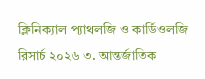ক্লিনিক্যাল প্যাথলজি ও কার্ডিওলজি রিসার্চ ২০২৬ ৩. আন্তর্জাতিক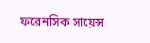ফরেনসিক সায়েন্স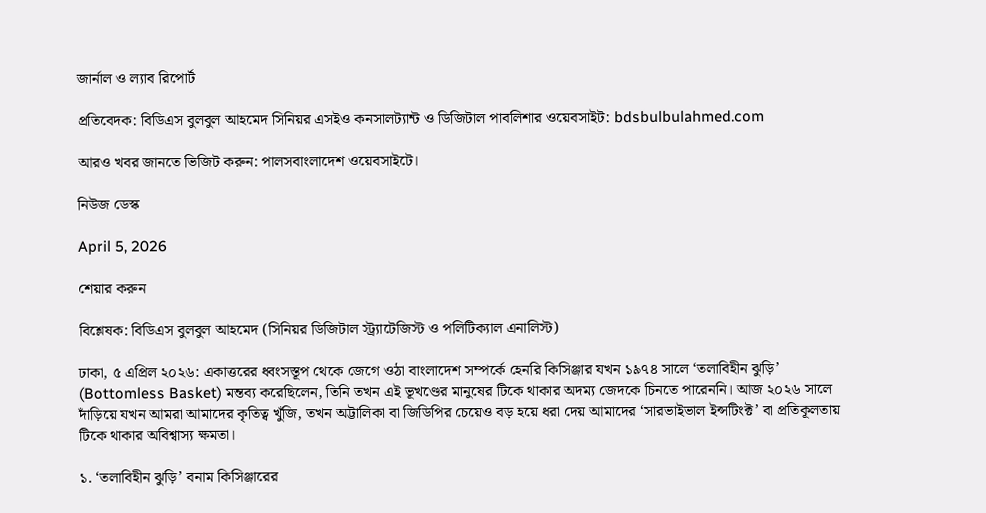জার্নাল ও ল্যাব রিপোর্ট

প্রতিবেদক: বিডিএস বুলবুল আহমেদ সিনিয়র এসইও কনসালট্যান্ট ও ডিজিটাল পাবলিশার ওয়েবসাইট: bdsbulbulahmed.com

আরও খবর জানতে ভিজিট করুন: পালসবাংলাদেশ ওয়েবসাইটে।

নিউজ ডেস্ক

April 5, 2026

শেয়ার করুন

বিশ্লেষক: বিডিএস বুলবুল আহমেদ (সিনিয়র ডিজিটাল স্ট্র্যাটেজিস্ট ও পলিটিক্যাল এনালিস্ট)

ঢাকা, ৫ এপ্রিল ২০২৬: একাত্তরের ধ্বংসস্তূপ থেকে জেগে ওঠা বাংলাদেশ সম্পর্কে হেনরি কিসিঞ্জার যখন ১৯৭৪ সালে ‘তলাবিহীন ঝুড়ি’ (Bottomless Basket) মন্তব্য করেছিলেন, তিনি তখন এই ভূখণ্ডের মানুষের টিকে থাকার অদম্য জেদকে চিনতে পারেননি। আজ ২০২৬ সালে দাঁড়িয়ে যখন আমরা আমাদের কৃতিত্ব খুঁজি, তখন অট্টালিকা বা জিডিপির চেয়েও বড় হয়ে ধরা দেয় আমাদের ‘সারভাইভাল ইন্সটিংক্ট’ বা প্রতিকূলতায় টিকে থাকার অবিশ্বাস্য ক্ষমতা।

১. ‘তলাবিহীন ঝুড়ি’ বনাম কিসিঞ্জারের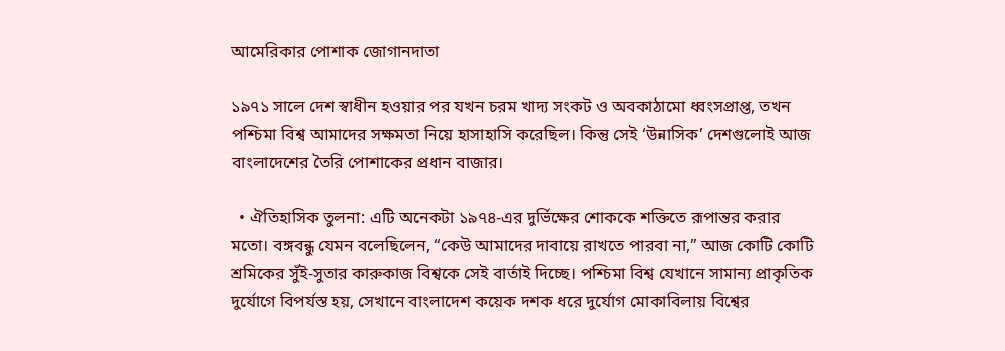আমেরিকার পোশাক জোগানদাতা

১৯৭১ সালে দেশ স্বাধীন হওয়ার পর যখন চরম খাদ্য সংকট ও অবকাঠামো ধ্বংসপ্রাপ্ত, তখন পশ্চিমা বিশ্ব আমাদের সক্ষমতা নিয়ে হাসাহাসি করেছিল। কিন্তু সেই ‘উন্নাসিক’ দেশগুলোই আজ বাংলাদেশের তৈরি পোশাকের প্রধান বাজার।

  • ঐতিহাসিক তুলনা: এটি অনেকটা ১৯৭৪-এর দুর্ভিক্ষের শোককে শক্তিতে রূপান্তর করার মতো। বঙ্গবন্ধু যেমন বলেছিলেন, “কেউ আমাদের দাবায়ে রাখতে পারবা না,” আজ কোটি কোটি শ্রমিকের সুঁই-সুতার কারুকাজ বিশ্বকে সেই বার্তাই দিচ্ছে। পশ্চিমা বিশ্ব যেখানে সামান্য প্রাকৃতিক দুর্যোগে বিপর্যস্ত হয়, সেখানে বাংলাদেশ কয়েক দশক ধরে দুর্যোগ মোকাবিলায় বিশ্বের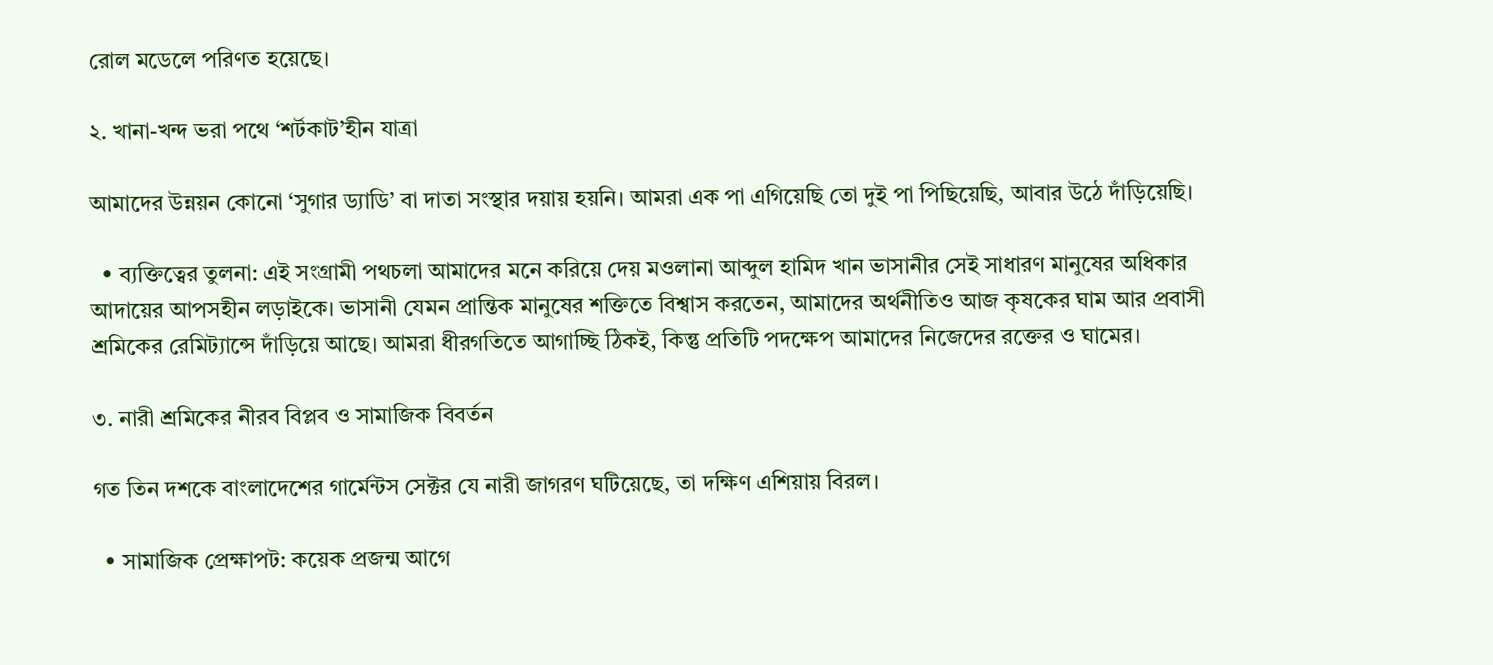রোল মডেলে পরিণত হয়েছে।

২. খানা-খন্দ ভরা পথে ‘শর্টকাট’হীন যাত্রা

আমাদের উন্নয়ন কোনো ‘সুগার ড্যাডি’ বা দাতা সংস্থার দয়ায় হয়নি। আমরা এক পা এগিয়েছি তো দুই পা পিছিয়েছি, আবার উঠে দাঁড়িয়েছি।

  • ব্যক্তিত্বের তুলনা: এই সংগ্রামী পথচলা আমাদের মনে করিয়ে দেয় মওলানা আব্দুল হামিদ খান ভাসানীর সেই সাধারণ মানুষের অধিকার আদায়ের আপসহীন লড়াইকে। ভাসানী যেমন প্রান্তিক মানুষের শক্তিতে বিশ্বাস করতেন, আমাদের অর্থনীতিও আজ কৃষকের ঘাম আর প্রবাসী শ্রমিকের রেমিট্যান্সে দাঁড়িয়ে আছে। আমরা ধীরগতিতে আগাচ্ছি ঠিকই, কিন্তু প্রতিটি পদক্ষেপ আমাদের নিজেদের রক্তের ও ঘামের।

৩. নারী শ্রমিকের নীরব বিপ্লব ও সামাজিক বিবর্তন

গত তিন দশকে বাংলাদেশের গার্মেন্টস সেক্টর যে নারী জাগরণ ঘটিয়েছে, তা দক্ষিণ এশিয়ায় বিরল।

  • সামাজিক প্রেক্ষাপট: কয়েক প্রজন্ম আগে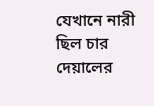যেখানে নারী ছিল চার দেয়ালের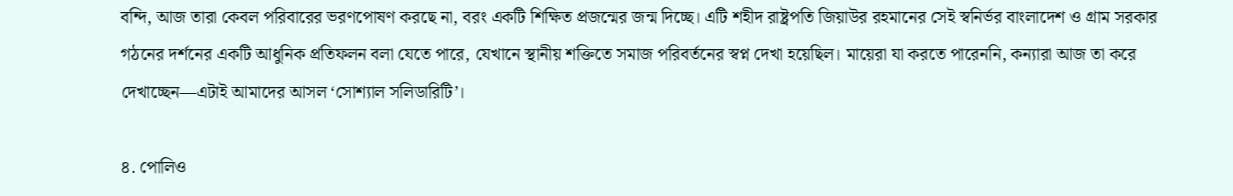বন্দি, আজ তারা কেবল পরিবারের ভরণপোষণ করছে না, বরং একটি শিক্ষিত প্রজন্মের জন্ম দিচ্ছে। এটি শহীদ রাষ্ট্রপতি জিয়াউর রহমানের সেই স্বনির্ভর বাংলাদেশ ও গ্রাম সরকার গঠনের দর্শনের একটি আধুনিক প্রতিফলন বলা যেতে পারে, যেখানে স্থানীয় শক্তিতে সমাজ পরিবর্তনের স্বপ্ন দেখা হয়েছিল। মায়েরা যা করতে পারেননি, কন্যারা আজ তা করে দেখাচ্ছেন—এটাই আমাদের আসল ‘সোশ্যাল সলিডারিটি’।

৪. পোলিও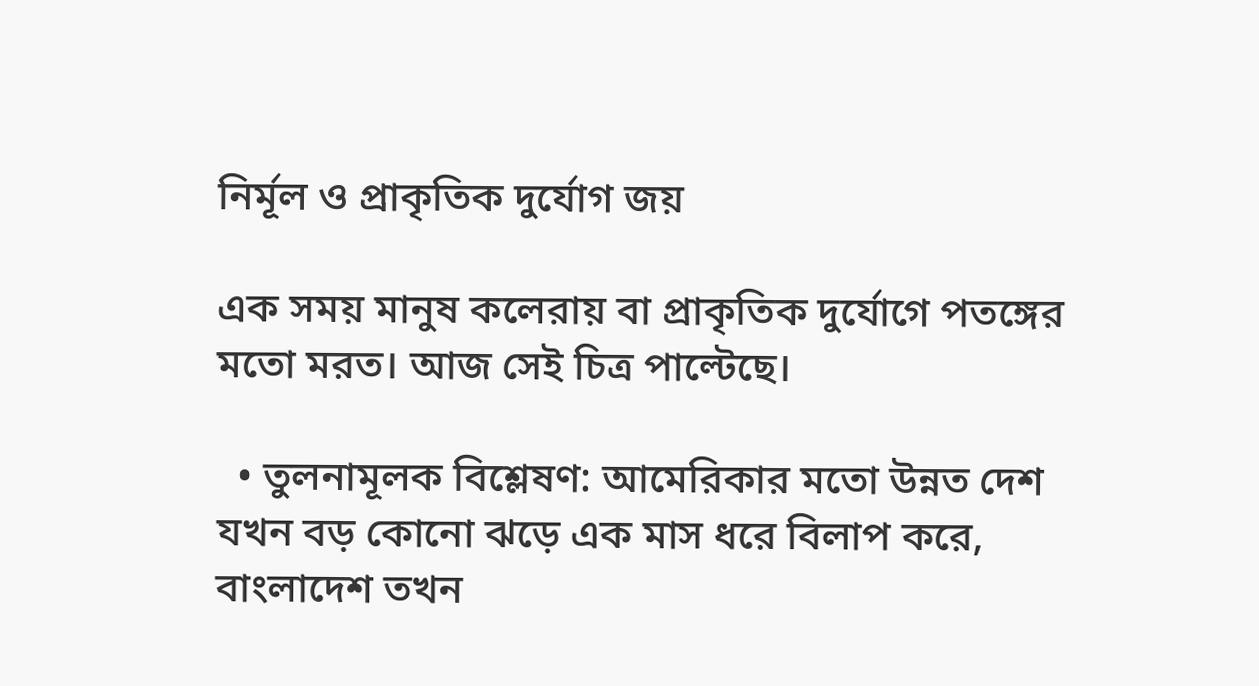নির্মূল ও প্রাকৃতিক দুর্যোগ জয়

এক সময় মানুষ কলেরায় বা প্রাকৃতিক দুর্যোগে পতঙ্গের মতো মরত। আজ সেই চিত্র পাল্টেছে।

  • তুলনামূলক বিশ্লেষণ: আমেরিকার মতো উন্নত দেশ যখন বড় কোনো ঝড়ে এক মাস ধরে বিলাপ করে, বাংলাদেশ তখন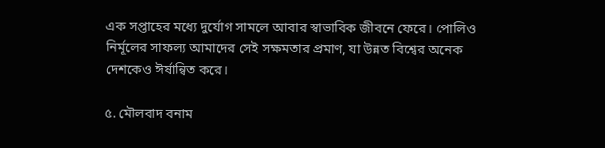এক সপ্তাহের মধ্যে দুর্যোগ সামলে আবার স্বাভাবিক জীবনে ফেরে। পোলিও নির্মূলের সাফল্য আমাদের সেই সক্ষমতার প্রমাণ, যা উন্নত বিশ্বের অনেক দেশকেও ঈর্ষান্বিত করে।

৫. মৌলবাদ বনাম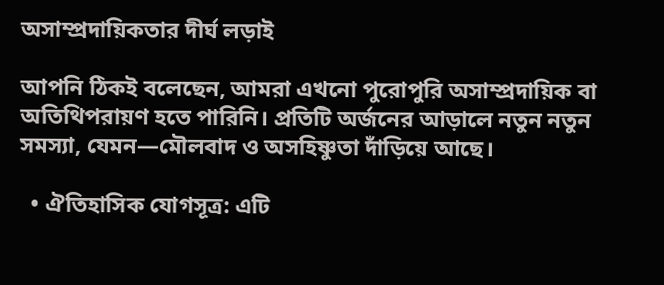অসাম্প্রদায়িকতার দীর্ঘ লড়াই

আপনি ঠিকই বলেছেন, আমরা এখনো পুরোপুরি অসাম্প্রদায়িক বা অতিথিপরায়ণ হতে পারিনি। প্রতিটি অর্জনের আড়ালে নতুন নতুন সমস্যা, যেমন—মৌলবাদ ও অসহিষ্ণুতা দাঁড়িয়ে আছে।

  • ঐতিহাসিক যোগসূত্র: এটি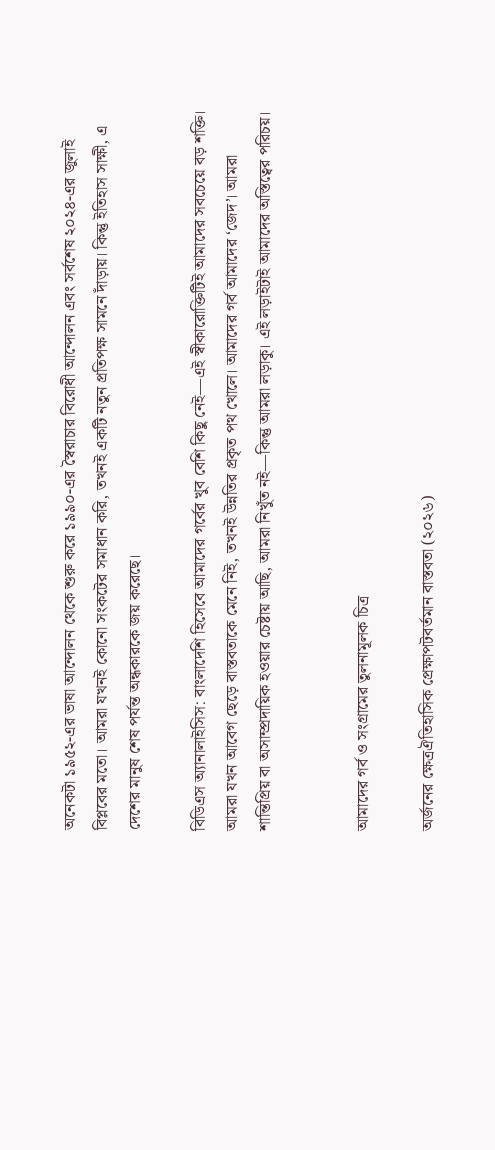অনেকটা ১৯৫২-এর ভাষা আন্দোলন থেকে শুরু করে ১৯৯০-এর স্বৈরাচার বিরোধী আন্দোলন এবং সর্বশেষ ২০২৪-এর জুলাই বিপ্লবের মতো। আমরা যখনই কোনো সংকটের সমাধান করি, তখনই একটি নতুন প্রতিপক্ষ সামনে দাঁড়ায়। কিন্তু ইতিহাস সাক্ষী, এ দেশের মানুষ শেষ পর্যন্ত অন্ধকারকে জয় করেছে।

বিডিএস অ্যানালাইসিস: বাংলাদেশি হিসেবে আমাদের গর্বের খুব বেশি কিছু নেই—এই স্বীকারোক্তিটিই আমাদের সবচেয়ে বড় শক্তি। আমরা যখন আবেগ ছেড়ে বাস্তবতাকে মেনে নিই, তখনই উন্নতির প্রকৃত পথ খোলে। আমাদের গর্ব আমাদের ‘জেদ’। আমরা শান্তিপ্রিয় বা অসাম্প্রদায়িক হওয়ার চেষ্টায় আছি, আমরা নিখুঁত নই—কিন্তু আমরা লড়াকু। এই লড়াইটাই আমাদের অস্তিত্বের পরিচয়।


আমাদের গর্ব ও সংগ্রামের তুলনামূলক চিত্র

অর্জনের ক্ষেত্রঐতিহাসিক প্রেক্ষাপটবর্তমান বাস্তবতা (২০২৬)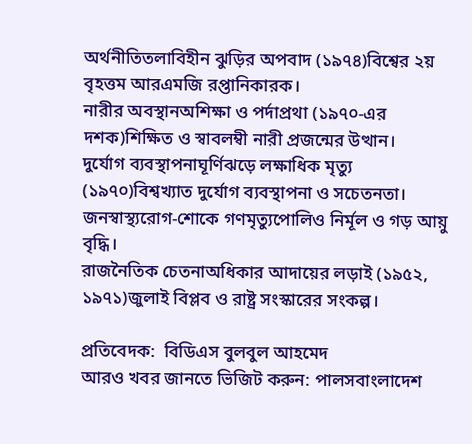অর্থনীতিতলাবিহীন ঝুড়ির অপবাদ (১৯৭৪)বিশ্বের ২য় বৃহত্তম আরএমজি রপ্তানিকারক।
নারীর অবস্থানঅশিক্ষা ও পর্দাপ্রথা (১৯৭০-এর দশক)শিক্ষিত ও স্বাবলম্বী নারী প্রজন্মের উত্থান।
দুর্যোগ ব্যবস্থাপনাঘূর্ণিঝড়ে লক্ষাধিক মৃত্যু (১৯৭০)বিশ্বখ্যাত দুর্যোগ ব্যবস্থাপনা ও সচেতনতা।
জনস্বাস্থ্যরোগ-শোকে গণমৃত্যুপোলিও নির্মূল ও গড় আয়ু বৃদ্ধি।
রাজনৈতিক চেতনাঅধিকার আদায়ের লড়াই (১৯৫২, ১৯৭১)জুলাই বিপ্লব ও রাষ্ট্র সংস্কারের সংকল্প।

প্রতিবেদক:  বিডিএস বুলবুল আহমেদ
আরও খবর জানতে ভিজিট করুন: পালসবাংলাদেশ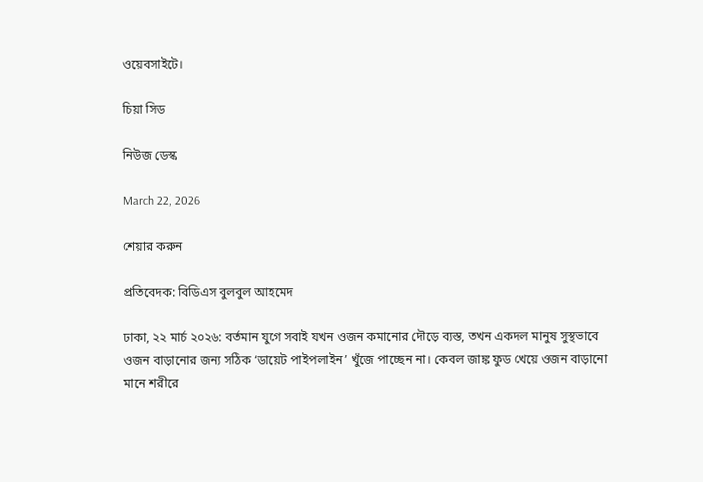ওয়েবসাইটে।

চিয়া সিড

নিউজ ডেস্ক

March 22, 2026

শেয়ার করুন

প্রতিবেদক: বিডিএস বুলবুল আহমেদ

ঢাকা, ২২ মার্চ ২০২৬: বর্তমান যুগে সবাই যখন ওজন কমানোর দৌড়ে ব্যস্ত, তখন একদল মানুষ সুস্থভাবে ওজন বাড়ানোর জন্য সঠিক ‘ডায়েট পাইপলাইন’ খুঁজে পাচ্ছেন না। কেবল জাঙ্ক ফুড খেয়ে ওজন বাড়ানো মানে শরীরে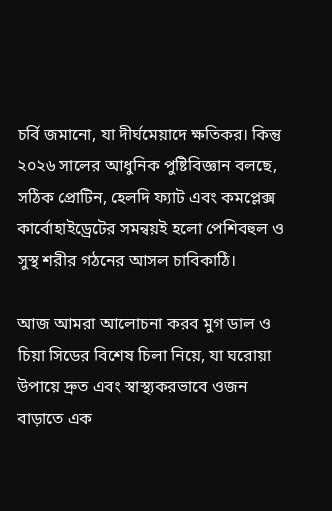চর্বি জমানো, যা দীর্ঘমেয়াদে ক্ষতিকর। কিন্তু ২০২৬ সালের আধুনিক পুষ্টিবিজ্ঞান বলছে, সঠিক প্রোটিন, হেলদি ফ্যাট এবং কমপ্লেক্স কার্বোহাইড্রেটের সমন্বয়ই হলো পেশিবহুল ও সুস্থ শরীর গঠনের আসল চাবিকাঠি।

আজ আমরা আলোচনা করব মুগ ডাল ও চিয়া সিডের বিশেষ চিলা নিয়ে, যা ঘরোয়া উপায়ে দ্রুত এবং স্বাস্থ্যকরভাবে ওজন বাড়াতে এক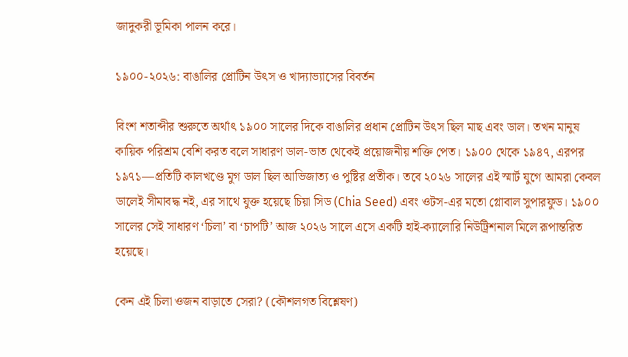জাদুকরী ভূমিকা পালন করে।

১৯০০-২০২৬: বাঙালির প্রোটিন উৎস ও খাদ্যাভ্যাসের বিবর্তন

বিংশ শতাব্দীর শুরুতে অর্থাৎ ১৯০০ সালের দিকে বাঙালির প্রধান প্রোটিন উৎস ছিল মাছ এবং ডাল। তখন মানুষ কায়িক পরিশ্রম বেশি করত বলে সাধারণ ডাল-ভাত থেকেই প্রয়োজনীয় শক্তি পেত। ১৯০০ থেকে ১৯৪৭, এরপর ১৯৭১—প্রতিটি কালখণ্ডে মুগ ডাল ছিল আভিজাত্য ও পুষ্টির প্রতীক। তবে ২০২৬ সালের এই স্মার্ট যুগে আমরা কেবল ডালেই সীমাবদ্ধ নই, এর সাথে যুক্ত হয়েছে চিয়া সিড (Chia Seed) এবং ওটস-এর মতো গ্লোবাল সুপারফুড। ১৯০০ সালের সেই সাধারণ ‘চিলা’ বা ‘চাপটি’ আজ ২০২৬ সালে এসে একটি হাই-ক্যালোরি নিউট্রিশনাল মিলে রূপান্তরিত হয়েছে।

কেন এই চিলা ওজন বাড়াতে সেরা? (কৌশলগত বিশ্লেষণ)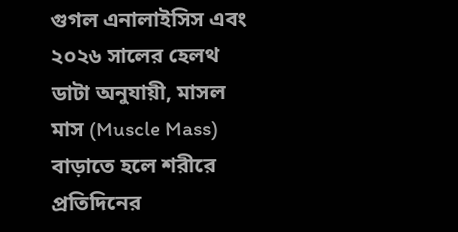গুগল এনালাইসিস এবং ২০২৬ সালের হেলথ ডাটা অনুযায়ী, মাসল মাস (Muscle Mass) বাড়াতে হলে শরীরে প্রতিদিনের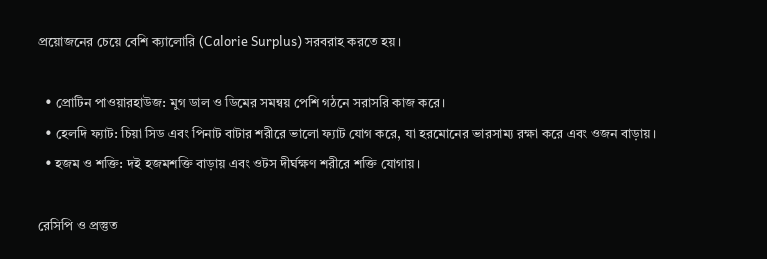প্রয়োজনের চেয়ে বেশি ক্যালোরি (Calorie Surplus) সরবরাহ করতে হয়।

  • প্রোটিন পাওয়ারহাউজ: মুগ ডাল ও ডিমের সমন্বয় পেশি গঠনে সরাসরি কাজ করে।
  • হেলদি ফ্যাট: চিয়া সিড এবং পিনাট বাটার শরীরে ভালো ফ্যাট যোগ করে, যা হরমোনের ভারসাম্য রক্ষা করে এবং ওজন বাড়ায়।
  • হজম ও শক্তি: দই হজমশক্তি বাড়ায় এবং ওটস দীর্ঘক্ষণ শরীরে শক্তি যোগায়।

রেসিপি ও প্রস্তুত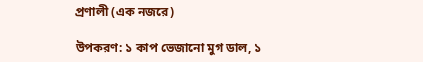প্রণালী (এক নজরে)

উপকরণ: ১ কাপ ভেজানো মুগ ডাল, ১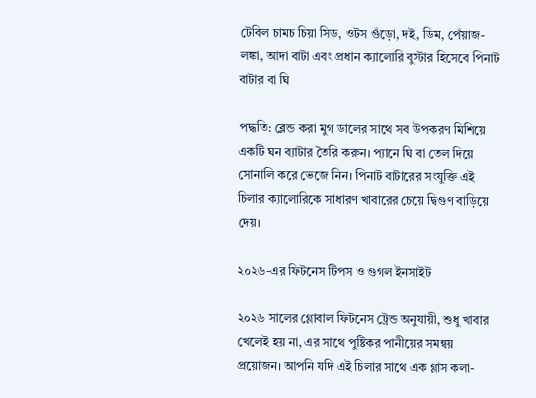টেবিল চামচ চিয়া সিড, ওটস গুঁড়ো, দই, ডিম, পেঁয়াজ-লঙ্কা, আদা বাটা এবং প্রধান ক্যালোরি বুস্টার হিসেবে পিনাট বাটার বা ঘি

পদ্ধতি: ব্লেন্ড করা মুগ ডালের সাথে সব উপকরণ মিশিয়ে একটি ঘন ব্যাটার তৈরি করুন। প্যানে ঘি বা তেল দিয়ে সোনালি করে ভেজে নিন। পিনাট বাটারের সংযুক্তি এই চিলার ক্যালোরিকে সাধারণ খাবারের চেয়ে দ্বিগুণ বাড়িয়ে দেয়।

২০২৬-এর ফিটনেস টিপস ও গুগল ইনসাইট

২০২৬ সালের গ্লোবাল ফিটনেস ট্রেন্ড অনুযায়ী, শুধু খাবার খেলেই হয় না, এর সাথে পুষ্টিকর পানীয়ের সমন্বয় প্রয়োজন। আপনি যদি এই চিলার সাথে এক গ্লাস কলা-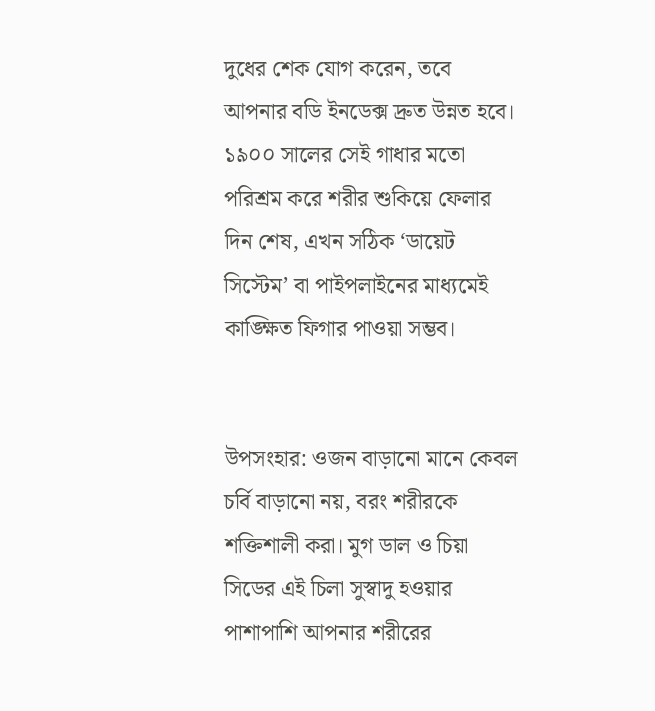দুধের শেক যোগ করেন, তবে আপনার বডি ইনডেক্স দ্রুত উন্নত হবে। ১৯০০ সালের সেই গাধার মতো পরিশ্রম করে শরীর শুকিয়ে ফেলার দিন শেষ, এখন সঠিক ‘ডায়েট সিস্টেম’ বা পাইপলাইনের মাধ্যমেই কাঙ্ক্ষিত ফিগার পাওয়া সম্ভব।


উপসংহার: ওজন বাড়ানো মানে কেবল চর্বি বাড়ানো নয়, বরং শরীরকে শক্তিশালী করা। মুগ ডাল ও চিয়া সিডের এই চিলা সুস্বাদু হওয়ার পাশাপাশি আপনার শরীরের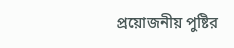প্রয়োজনীয় পুষ্টির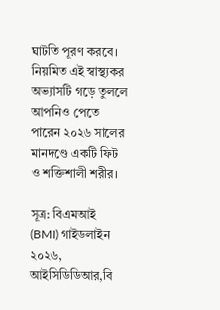ঘাটতি পূরণ করবে। নিয়মিত এই স্বাস্থ্যকর অভ্যাসটি গড়ে তুললে আপনিও পেতে পারেন ২০২৬ সালের মানদণ্ডে একটি ফিট ও শক্তিশালী শরীর।

সূত্র: বিএমআই (BMI) গাইডলাইন ২০২৬, আইসিডিডিআর,বি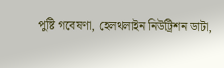পুষ্টি গবেষণা, হেলথলাইন নিউট্রিশন ডাটা,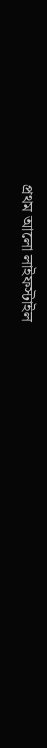প্রথম আলো লাইফস্টাইল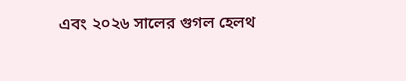এবং ২০২৬ সালের গুগল হেলথ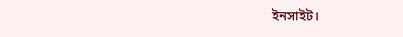ইনসাইট।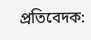প্রতিবেদক: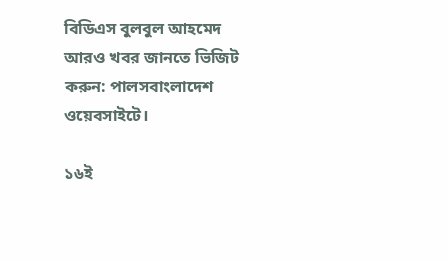বিডিএস বুলবুল আহমেদ
আরও খবর জানতে ভিজিট করুন: পালসবাংলাদেশ ওয়েবসাইটে।

১৬ই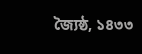জ্যৈষ্ঠ, ১৪৩৩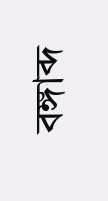বঙ্গাব্দ